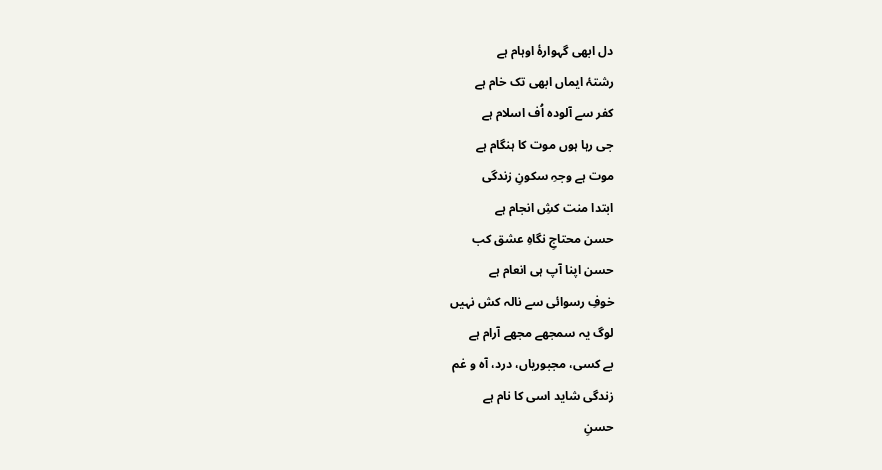دل ابھی گہوارۂ اوہام ہے
رشتۂ ایماں ابھی تک خام ہے
کفر سے آلودہ اُف اسلام ہے
جی رہا ہوں موت کا ہنگام ہے
موت ہے وجہِ سکونِ زندگی
ابتدا منت کشِ انجام ہے
حسن محتاجِ نگاہِ عشق کب
حسن اپنا آپ ہی انعام ہے
خوفِ رسوائی سے نالہ کش نہیں
لوگ یہ سمجھے مجھے آرام ہے
بے کسی، مجبوریاں، درد، آہ و غم
زندگی شاید اسی کا نام ہے
حسنِ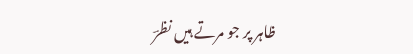ظاہر پر جو مرتے ہیں نظرؔ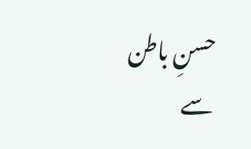حسنِ باطن سے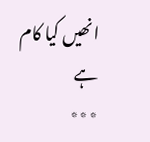انھیں کیا کام ہے
٭٭٭